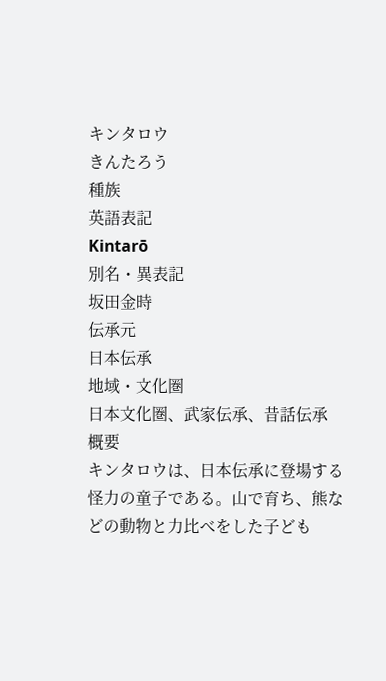キンタロウ
きんたろう
種族
英語表記
Kintarō
別名・異表記
坂田金時
伝承元
日本伝承
地域・文化圏
日本文化圏、武家伝承、昔話伝承
概要
キンタロウは、日本伝承に登場する怪力の童子である。山で育ち、熊などの動物と力比べをした子ども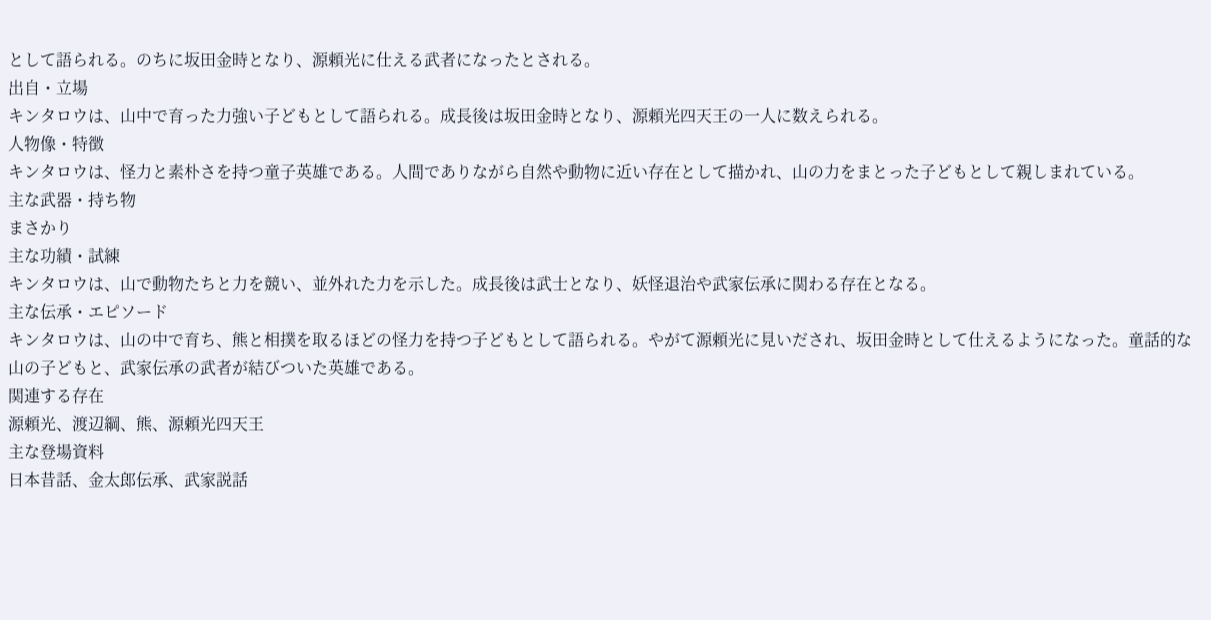として語られる。のちに坂田金時となり、源頼光に仕える武者になったとされる。
出自・立場
キンタロウは、山中で育った力強い子どもとして語られる。成長後は坂田金時となり、源頼光四天王の一人に数えられる。
人物像・特徴
キンタロウは、怪力と素朴さを持つ童子英雄である。人間でありながら自然や動物に近い存在として描かれ、山の力をまとった子どもとして親しまれている。
主な武器・持ち物
まさかり
主な功績・試練
キンタロウは、山で動物たちと力を競い、並外れた力を示した。成長後は武士となり、妖怪退治や武家伝承に関わる存在となる。
主な伝承・エピソード
キンタロウは、山の中で育ち、熊と相撲を取るほどの怪力を持つ子どもとして語られる。やがて源頼光に見いだされ、坂田金時として仕えるようになった。童話的な山の子どもと、武家伝承の武者が結びついた英雄である。
関連する存在
源頼光、渡辺綱、熊、源頼光四天王
主な登場資料
日本昔話、金太郎伝承、武家説話